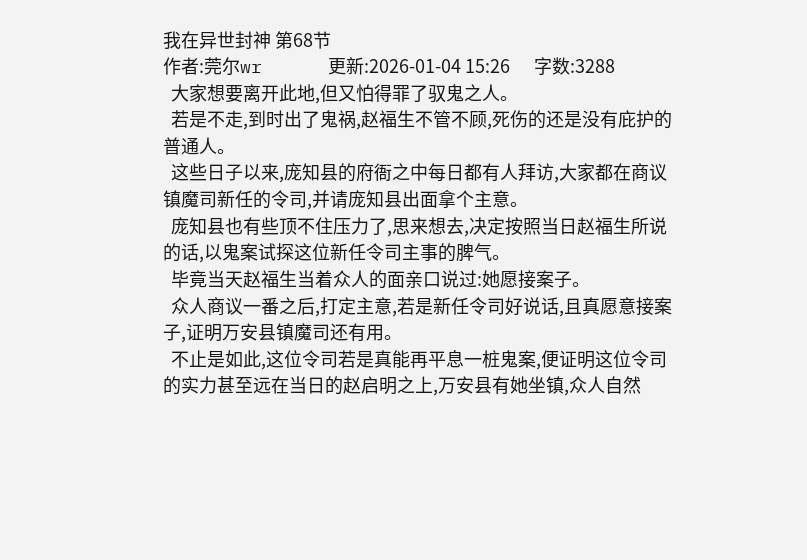我在异世封神 第68节
作者:莞尔wr      更新:2026-01-04 15:26      字数:3288
  大家想要离开此地,但又怕得罪了驭鬼之人。
  若是不走,到时出了鬼祸,赵福生不管不顾,死伤的还是没有庇护的普通人。
  这些日子以来,庞知县的府衙之中每日都有人拜访,大家都在商议镇魔司新任的令司,并请庞知县出面拿个主意。
  庞知县也有些顶不住压力了,思来想去,决定按照当日赵福生所说的话,以鬼案试探这位新任令司主事的脾气。
  毕竟当天赵福生当着众人的面亲口说过:她愿接案子。
  众人商议一番之后,打定主意,若是新任令司好说话,且真愿意接案子,证明万安县镇魔司还有用。
  不止是如此,这位令司若是真能再平息一桩鬼案,便证明这位令司的实力甚至远在当日的赵启明之上,万安县有她坐镇,众人自然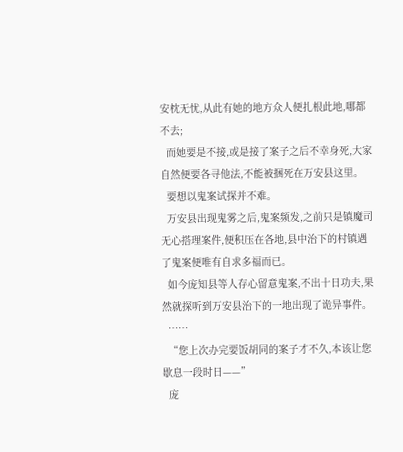安枕无忧,从此有她的地方众人便扎根此地,哪都不去;
  而她要是不接,或是接了案子之后不幸身死,大家自然便要各寻他法,不能被捆死在万安县这里。
  要想以鬼案试探并不难。
  万安县出现鬼雾之后,鬼案频发,之前只是镇魔司无心搭理案件,便积压在各地,县中治下的村镇遇了鬼案便唯有自求多福而已。
  如今庞知县等人存心留意鬼案,不出十日功夫,果然就探听到万安县治下的一地出现了诡异事件。
  ……
  “您上次办完要饭胡同的案子才不久,本该让您歇息一段时日——”
  庞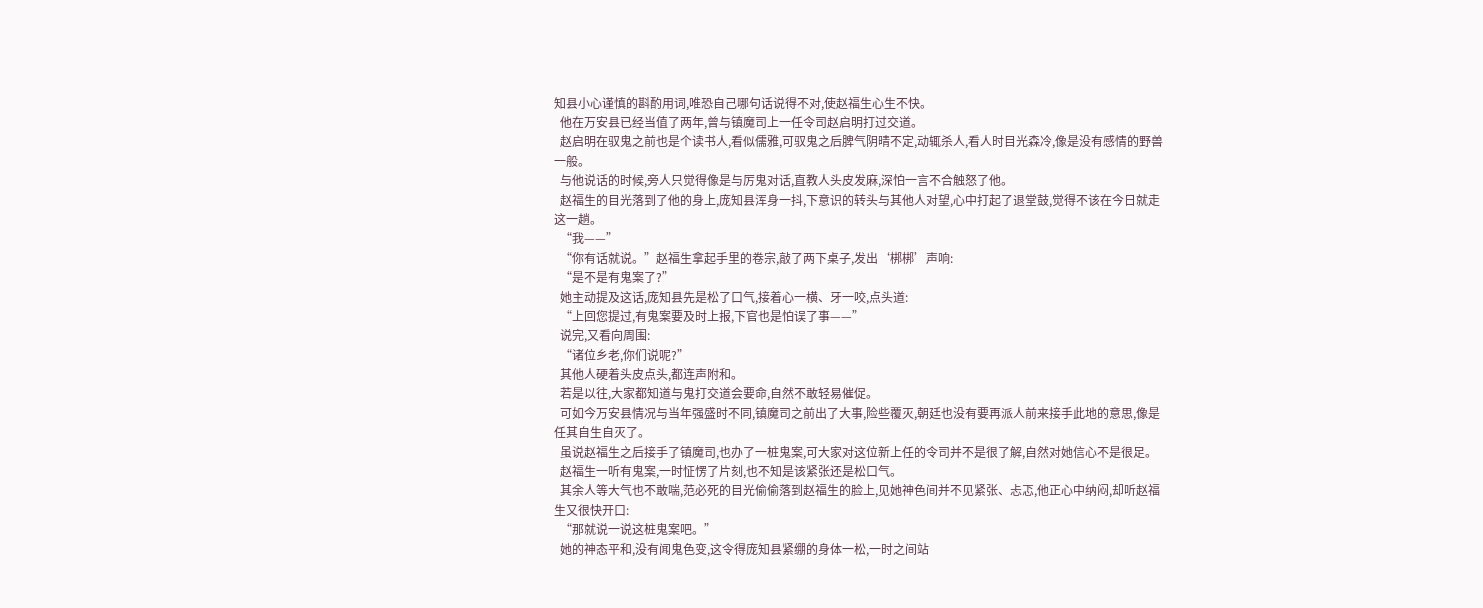知县小心谨慎的斟酌用词,唯恐自己哪句话说得不对,使赵福生心生不快。
  他在万安县已经当值了两年,曾与镇魔司上一任令司赵启明打过交道。
  赵启明在驭鬼之前也是个读书人,看似儒雅,可驭鬼之后脾气阴晴不定,动辄杀人,看人时目光森冷,像是没有感情的野兽一般。
  与他说话的时候,旁人只觉得像是与厉鬼对话,直教人头皮发麻,深怕一言不合触怒了他。
  赵福生的目光落到了他的身上,庞知县浑身一抖,下意识的转头与其他人对望,心中打起了退堂鼓,觉得不该在今日就走这一趟。
  “我——”
  “你有话就说。”赵福生拿起手里的卷宗,敲了两下桌子,发出‘梆梆’声响:
  “是不是有鬼案了?”
  她主动提及这话,庞知县先是松了口气,接着心一横、牙一咬,点头道:
  “上回您提过,有鬼案要及时上报,下官也是怕误了事——”
  说完,又看向周围:
  “诸位乡老,你们说呢?”
  其他人硬着头皮点头,都连声附和。
  若是以往,大家都知道与鬼打交道会要命,自然不敢轻易催促。
  可如今万安县情况与当年强盛时不同,镇魔司之前出了大事,险些覆灭,朝廷也没有要再派人前来接手此地的意思,像是任其自生自灭了。
  虽说赵福生之后接手了镇魔司,也办了一桩鬼案,可大家对这位新上任的令司并不是很了解,自然对她信心不是很足。
  赵福生一听有鬼案,一时怔愣了片刻,也不知是该紧张还是松口气。
  其余人等大气也不敢喘,范必死的目光偷偷落到赵福生的脸上,见她神色间并不见紧张、忐忑,他正心中纳闷,却听赵福生又很快开口:
  “那就说一说这桩鬼案吧。”
  她的神态平和,没有闻鬼色变,这令得庞知县紧绷的身体一松,一时之间站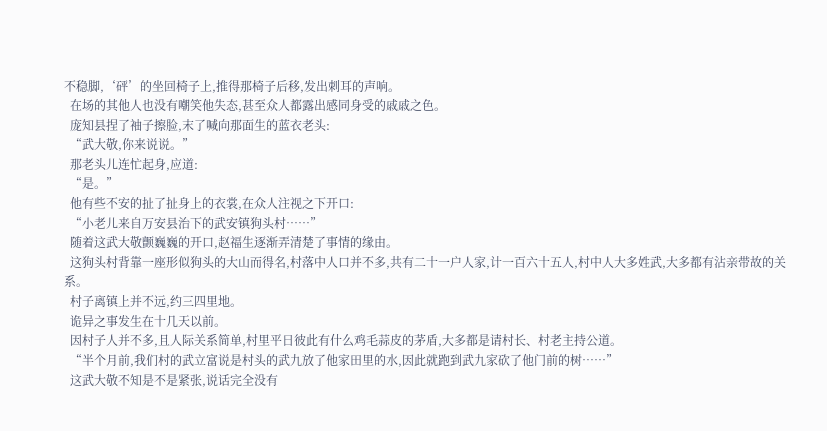不稳脚,‘砰’的坐回椅子上,推得那椅子后移,发出刺耳的声响。
  在场的其他人也没有嘲笑他失态,甚至众人都露出感同身受的戚戚之色。
  庞知县捏了袖子擦脸,末了喊向那面生的蓝衣老头:
  “武大敬,你来说说。”
  那老头儿连忙起身,应道:
  “是。”
  他有些不安的扯了扯身上的衣裳,在众人注视之下开口:
  “小老儿来自万安县治下的武安镇狗头村……”
  随着这武大敬颤巍巍的开口,赵福生逐渐弄清楚了事情的缘由。
  这狗头村背靠一座形似狗头的大山而得名,村落中人口并不多,共有二十一户人家,计一百六十五人,村中人大多姓武,大多都有沾亲带故的关系。
  村子离镇上并不远,约三四里地。
  诡异之事发生在十几天以前。
  因村子人并不多,且人际关系简单,村里平日彼此有什么鸡毛蒜皮的茅盾,大多都是请村长、村老主持公道。
  “半个月前,我们村的武立富说是村头的武九放了他家田里的水,因此就跑到武九家砍了他门前的树……”
  这武大敬不知是不是紧张,说话完全没有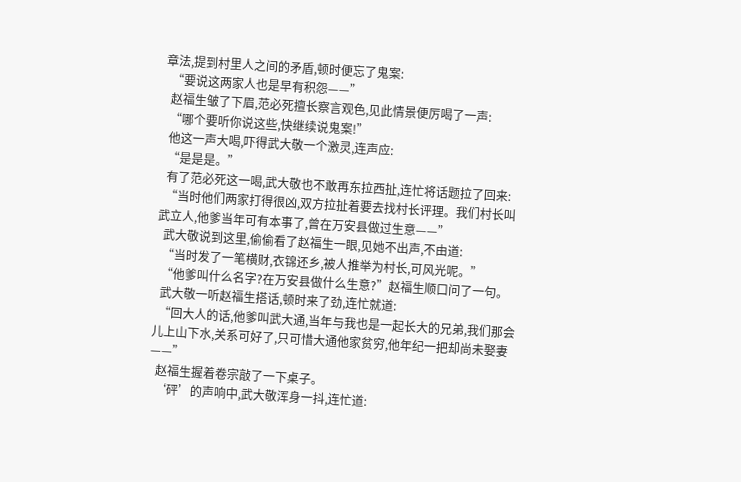章法,提到村里人之间的矛盾,顿时便忘了鬼案:
  “要说这两家人也是早有积怨——”
  赵福生皱了下眉,范必死擅长察言观色,见此情景便厉喝了一声:
  “哪个要听你说这些,快继续说鬼案!”
  他这一声大喝,吓得武大敬一个激灵,连声应:
  “是是是。”
  有了范必死这一喝,武大敬也不敢再东拉西扯,连忙将话题拉了回来:
  “当时他们两家打得很凶,双方拉扯着要去找村长评理。我们村长叫武立人,他爹当年可有本事了,曾在万安县做过生意——”
  武大敬说到这里,偷偷看了赵福生一眼,见她不出声,不由道:
  “当时发了一笔横财,衣锦还乡,被人推举为村长,可风光呢。”
  “他爹叫什么名字?在万安县做什么生意?”赵福生顺口问了一句。
  武大敬一听赵福生搭话,顿时来了劲,连忙就道:
  “回大人的话,他爹叫武大通,当年与我也是一起长大的兄弟,我们那会儿上山下水,关系可好了,只可惜大通他家贫穷,他年纪一把却尚未娶妻——”
  赵福生握着卷宗敲了一下桌子。
  ‘砰’的声响中,武大敬浑身一抖,连忙道: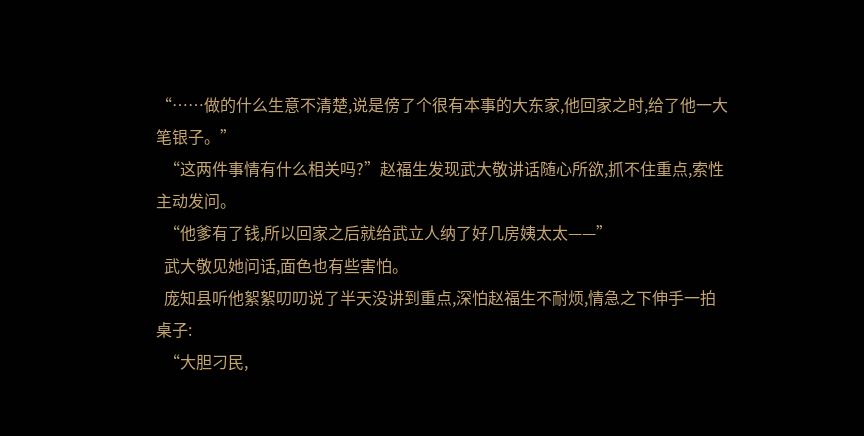“……做的什么生意不清楚,说是傍了个很有本事的大东家,他回家之时,给了他一大笔银子。”
  “这两件事情有什么相关吗?”赵福生发现武大敬讲话随心所欲,抓不住重点,索性主动发问。
  “他爹有了钱,所以回家之后就给武立人纳了好几房姨太太——”
  武大敬见她问话,面色也有些害怕。
  庞知县听他絮絮叨叨说了半天没讲到重点,深怕赵福生不耐烦,情急之下伸手一拍桌子:
  “大胆刁民,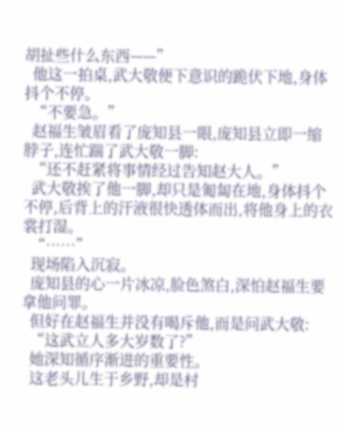胡扯些什么东西——”
  他这一拍桌,武大敬便下意识的跪伏下地,身体抖个不停。
  “不要急。”
  赵福生皱眉看了庞知县一眼,庞知县立即一缩脖子,连忙踹了武大敬一脚:
  “还不赶紧将事情经过告知赵大人。”
  武大敬挨了他一脚,却只是匍匐在地,身体抖个不停,后背上的汗液很快透体而出,将他身上的衣裳打湿。
  “……”
  现场陷入沉寂。
  庞知县的心一片冰凉,脸色煞白,深怕赵福生要拿他问罪。
  但好在赵福生并没有喝斥他,而是问武大敬:
  “这武立人多大岁数了?”
  她深知循序渐进的重要性。
  这老头儿生于乡野,却是村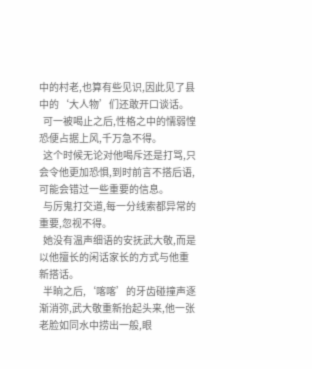中的村老,也算有些见识,因此见了县中的‘大人物’们还敢开口谈话。
  可一被喝止之后,性格之中的懦弱惶恐便占据上风,千万急不得。
  这个时候无论对他喝斥还是打骂,只会令他更加恐惧,到时前言不搭后语,可能会错过一些重要的信息。
  与厉鬼打交道,每一分线索都异常的重要,忽视不得。
  她没有温声细语的安抚武大敬,而是以他擅长的闲话家长的方式与他重新搭话。
  半晌之后,‘喀喀’的牙齿碰撞声逐渐消弥,武大敬重新抬起头来,他一张老脸如同水中捞出一般,眼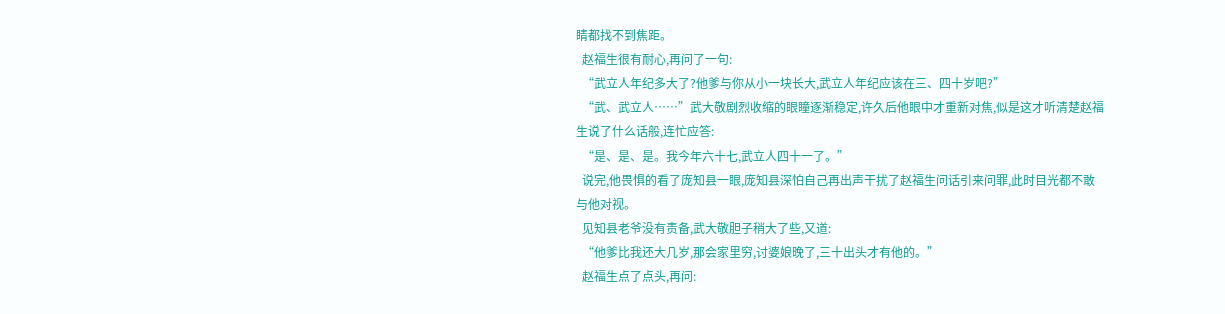睛都找不到焦距。
  赵福生很有耐心,再问了一句:
  “武立人年纪多大了?他爹与你从小一块长大,武立人年纪应该在三、四十岁吧?”
  “武、武立人……”武大敬剧烈收缩的眼瞳逐渐稳定,许久后他眼中才重新对焦,似是这才听清楚赵福生说了什么话般,连忙应答:
  “是、是、是。我今年六十七,武立人四十一了。”
  说完,他畏惧的看了庞知县一眼,庞知县深怕自己再出声干扰了赵福生问话引来问罪,此时目光都不敢与他对视。
  见知县老爷没有责备,武大敬胆子稍大了些,又道:
  “他爹比我还大几岁,那会家里穷,讨婆娘晚了,三十出头才有他的。”
  赵福生点了点头,再问: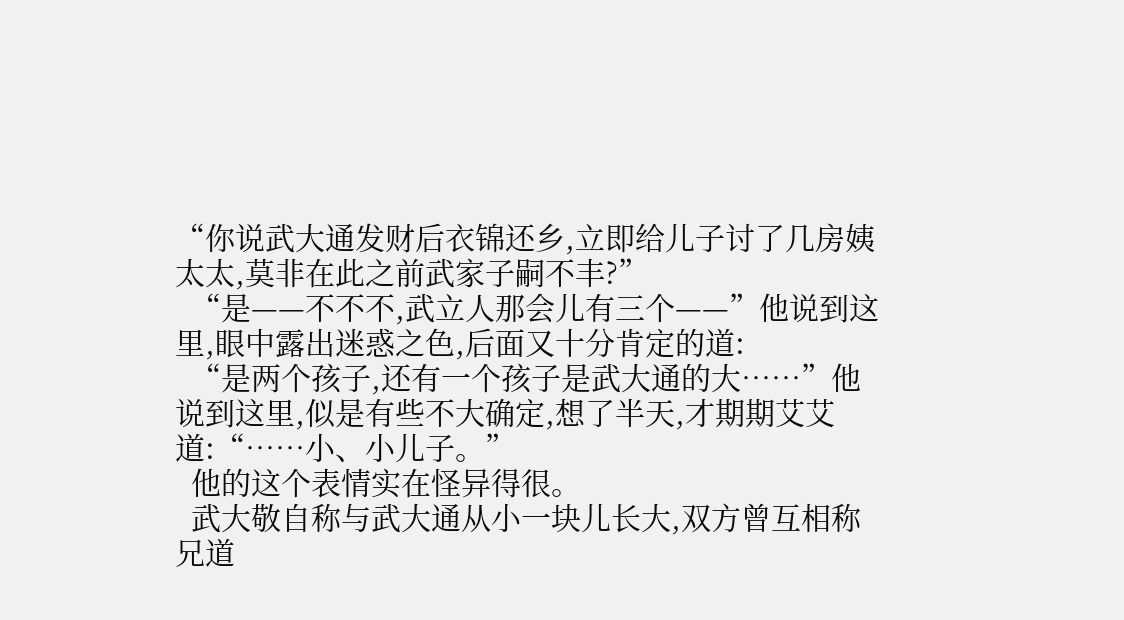“你说武大通发财后衣锦还乡,立即给儿子讨了几房姨太太,莫非在此之前武家子嗣不丰?”
  “是——不不不,武立人那会儿有三个——”他说到这里,眼中露出迷惑之色,后面又十分肯定的道:
  “是两个孩子,还有一个孩子是武大通的大……”他说到这里,似是有些不大确定,想了半天,才期期艾艾道:“……小、小儿子。”
  他的这个表情实在怪异得很。
  武大敬自称与武大通从小一块儿长大,双方曾互相称兄道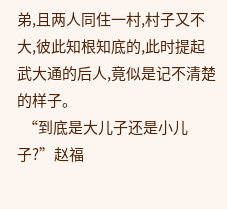弟,且两人同住一村,村子又不大,彼此知根知底的,此时提起武大通的后人,竟似是记不清楚的样子。
  “到底是大儿子还是小儿子?”赵福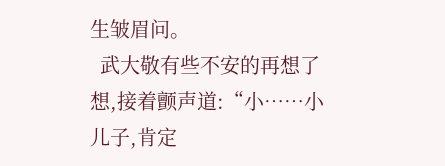生皱眉问。
  武大敬有些不安的再想了想,接着颤声道:“小……小儿子,肯定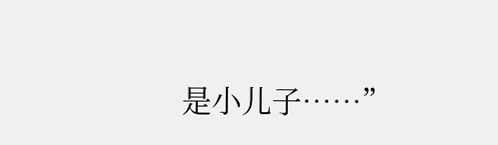是小儿子……”